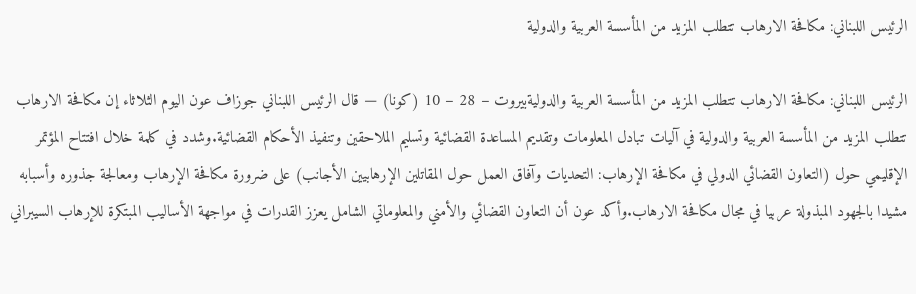الرئيس اللبناني: مكافحة الارهاب تتطلب المزيد من المأسسة العربية والدولية

الرئيس اللبناني: مكافحة الارهاب تتطلب المزيد من المأسسة العربية والدوليةبيروت – 28 – 10 (كونا) — قال الرئيس اللبناني جوزاف عون اليوم الثلاثاء إن مكافحة الارهاب تتطلب المزيد من المأسسة العربية والدولية في آليات تبادل المعلومات وتقديم المساعدة القضائية وتسليم الملاحقين وتنفيذ الأحكام القضائية.وشدد في كلمة خلال افتتاح المؤتمر الإقليمي حول (التعاون القضائي الدولي في مكافحة الإرهاب: التحديات وآفاق العمل حول المقاتلين الإرهابيين الأجانب) على ضرورة مكافحة الإرهاب ومعالجة جذوره وأسبابه مشيدا بالجهود المبذولة عربيا في مجال مكافحة الارهاب.وأكد عون أن التعاون القضائي والأمني والمعلوماتي الشامل يعزز القدرات في مواجهة الأساليب المبتكرة للإرهاب السيبراني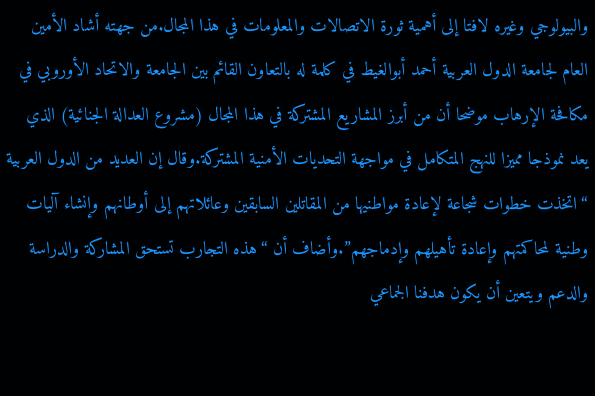والبيولوجي وغيره لافتا إلى أهمية ثورة الاتصالات والمعلومات في هذا المجال.من جهته أشاد الأمين العام لجامعة الدول العربية أحمد أبوالغيط في كلمة له بالتعاون القائم بين الجامعة والاتحاد الأوروبي في مكافحة الإرهاب موضحا أن من أبرز المشاريع المشتركة في هذا المجال (مشروع العدالة الجنائية) الذي يعد نموذجا مميزا للنهج المتكامل في مواجهة التحديات الأمنية المشتركة.وقال إن العديد من الدول العربية “اتخذت خطوات شجاعة لإعادة مواطنيها من المقاتلين السابقين وعائلاتهم إلى أوطانهم وإنشاء آليات وطنية لمحاكمتهم وإعادة تأهيلهم وإدماجهم”.وأضاف أن “هذه التجارب تستحق المشاركة والدراسة والدعم ويتعين أن يكون هدفنا الجماعي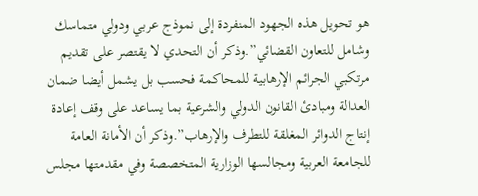هو تحويل هذه الجهود المنفردة إلى نموذج عربي ودولي متماسك وشامل للتعاون القضائي”.وذكر أن التحدي لا يقتصر على تقديم مرتكبي الجرائم الإرهابية للمحاكمة فحسب بل يشمل أيضا ضمان العدالة ومبادئ القانون الدولي والشرعية بما يساعد على وقف إعادة إنتاج الدوائر المغلقة للتطرف والإرهاب”.وذكر أن الأمانة العامة للجامعة العربية ومجالسها الوزارية المتخصصة وفي مقدمتها مجلس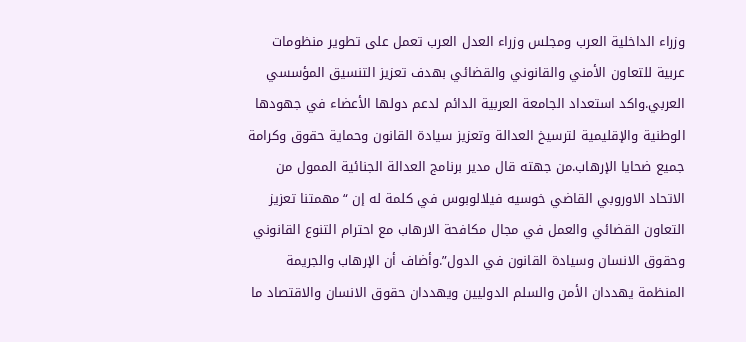وزراء الداخلية العرب ومجلس وزراء العدل العرب تعمل على تطوير منظومات عربية للتعاون الأمني والقانوني والقضائي بهدف تعزيز التنسيق المؤسسي العربي.واكد استعداد الجامعة العربية الدائم لدعم دولها الأعضاء في جهودها الوطنية والإقليمية لترسيخ العدالة وتعزيز سيادة القانون وحماية حقوق وكرامة جميع ضحايا الإرهاب.من جهته قال مدير برنامج العدالة الجنائية الممول من الاتحاد الاوروبي القاضي خوسيه فيلالوبوس في كلمة له إن “مهمتنا تعزيز التعاون القضائي والعمل في مجال مكافحة الارهاب مع احترام التنوع القانوني وحقوق الانسان وسيادة القانون في الدول”.وأضاف أن الإرهاب والجريمة المنظمة يهددان الأمن والسلم الدوليين ويهددان حقوق الانسان والاقتصاد ما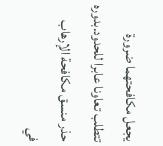يجعل مكافحتهما ضرورة تتطلب تعاونا عابرا للحدود.بدوره حذر منسق مكافحة الإرهاب في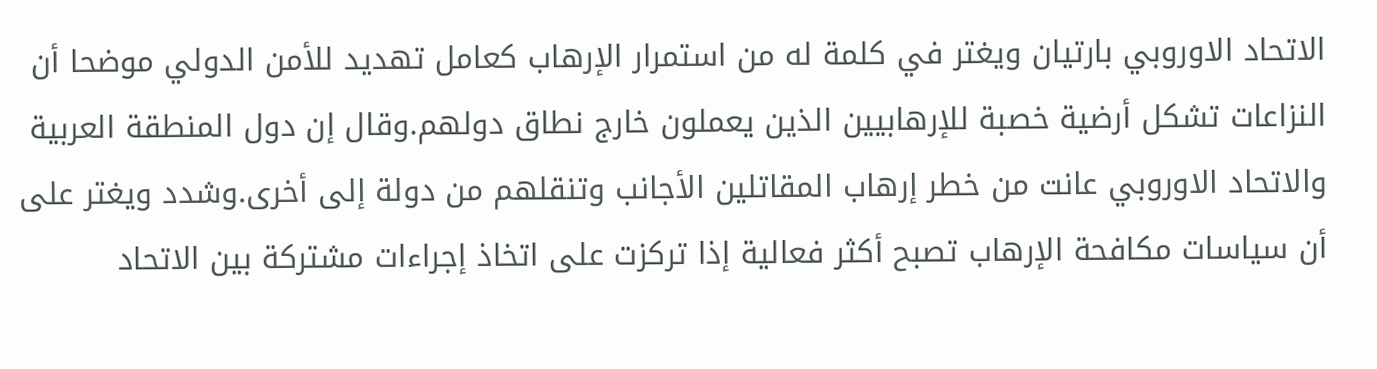الاتحاد الاوروبي بارتيان ويغتر في كلمة له من استمرار الإرهاب كعامل تهديد للأمن الدولي موضحا أن النزاعات تشكل أرضية خصبة للإرهابيين الذين يعملون خارج نطاق دولهم.وقال إن دول المنطقة العربية والاتحاد الاوروبي عانت من خطر إرهاب المقاتلين الأجانب وتنقلهم من دولة إلى أخرى.وشدد ويغتر على أن سياسات مكافحة الإرهاب تصبح أكثر فعالية إذا تركزت على اتخاذ إجراءات مشتركة بين الاتحاد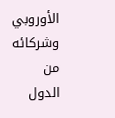الأوروبي وشركائه من الدول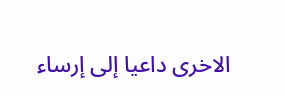الاخرى داعيا إلى إرساء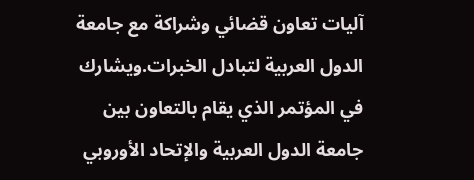آليات تعاون قضائي وشراكة مع جامعة الدول العربية لتبادل الخبرات.ويشارك في المؤتمر الذي يقام بالتعاون بين جامعة الدول العربية والإتحاد الأوروبي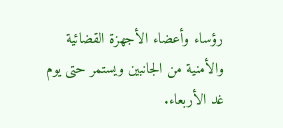رؤساء وأعضاء الأجهزة القضائية والأمنية من الجانبين ويستمر حتى يوم غد الأربعاء.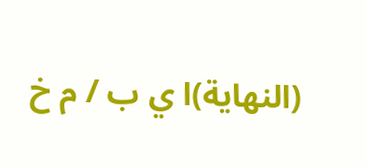(النهاية)ا ي ب / م خ